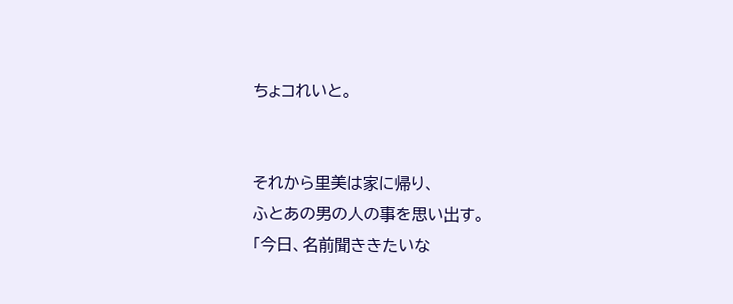ちょコれいと。


それから里美は家に帰り、
ふとあの男の人の事を思い出す。
「今日、名前聞ききたいな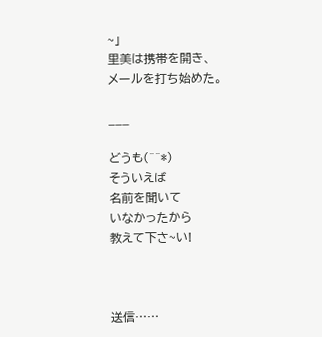~」
里美は携帯を開き、
メールを打ち始めた。

___

どうも(^^*)
そういえば
名前を聞いて
いなかったから
教えて下さ~い!



送信……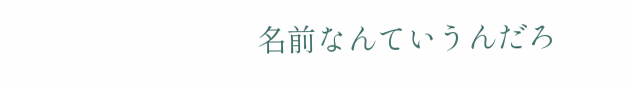名前なんていうんだろ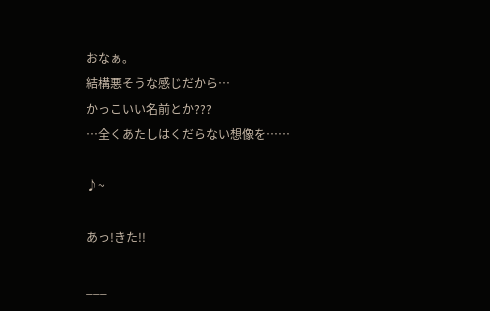おなぁ。
結構悪そうな感じだから…
かっこいい名前とか???
…全くあたしはくだらない想像を……

♪~

あっ!きた!!

___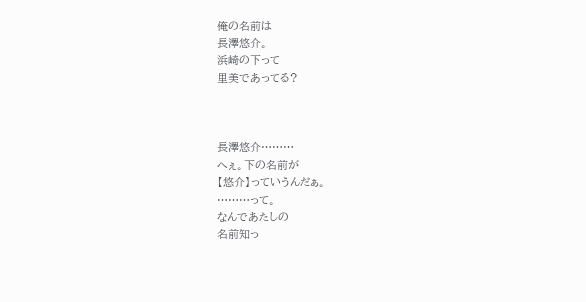俺の名前は
長澤悠介。
浜崎の下って
里美であってる?



長澤悠介………
へぇ。下の名前が
【悠介】っていうんだぁ。
………って。
なんであたしの
名前知っ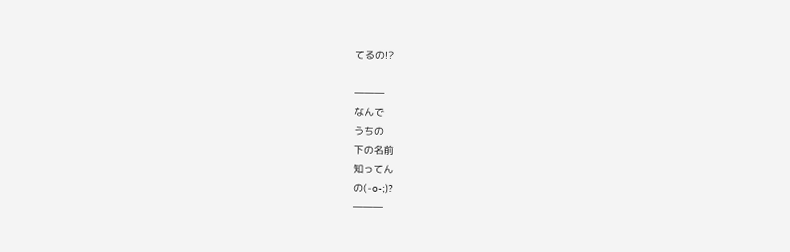てるの!?

―――
なんで
うちの
下の名前
知ってん
の(-o-;)?
―――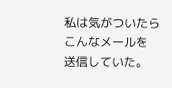私は気がついたら
こんなメールを
送信していた。